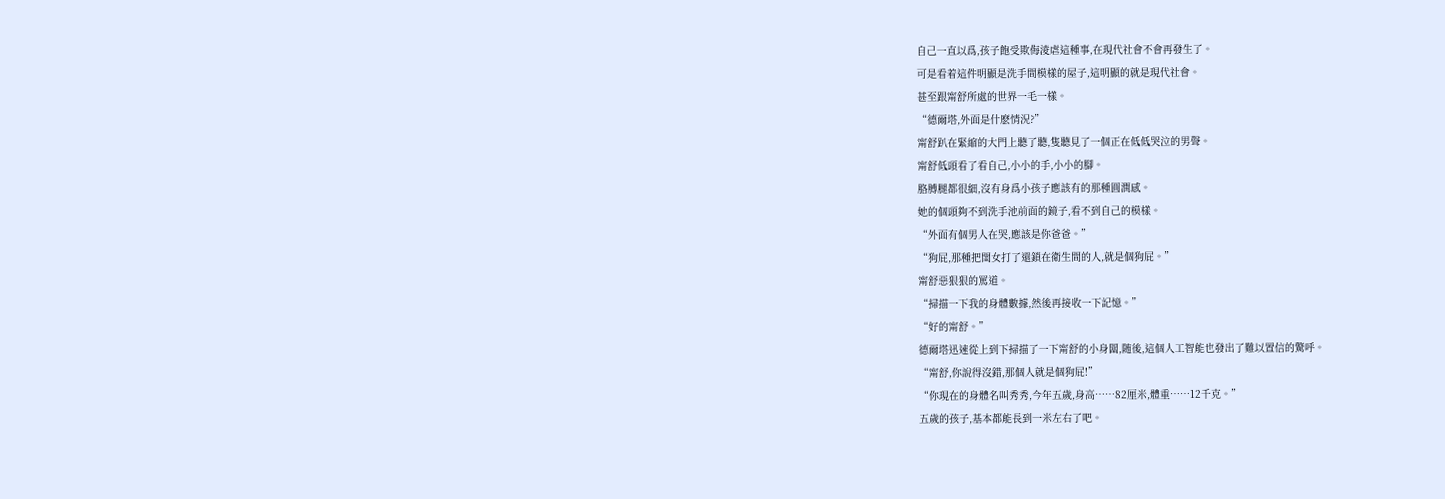自己一直以爲,孩子飽受欺侮淩虐這種事,在現代社會不會再發生了。
可是看着這件明顯是洗手間模樣的屋子,這明顯的就是現代社會。
甚至跟甯舒所處的世界一毛一樣。
“德爾塔,外面是什麽情況?”
甯舒趴在緊縮的大門上聽了聽,隻聽見了一個正在低低哭泣的男聲。
甯舒低頭看了看自己,小小的手,小小的腳。
胳膊腿都很細,沒有身爲小孩子應該有的那種圓潤感。
她的個頭夠不到洗手池前面的鏡子,看不到自己的模樣。
“外面有個男人在哭,應該是你爸爸。”
“狗屁,那種把閨女打了還鎖在衛生間的人,就是個狗屁。”
甯舒惡狠狠的罵道。
“掃描一下我的身體數據,然後再接收一下記憶。”
“好的甯舒。”
德爾塔迅速從上到下掃描了一下甯舒的小身闆,随後,這個人工智能也發出了難以置信的驚呼。
“甯舒,你說得沒錯,那個人就是個狗屁!”
“你現在的身體名叫秀秀,今年五歲,身高……82厘米,體重……12千克。”
五歲的孩子,基本都能長到一米左右了吧。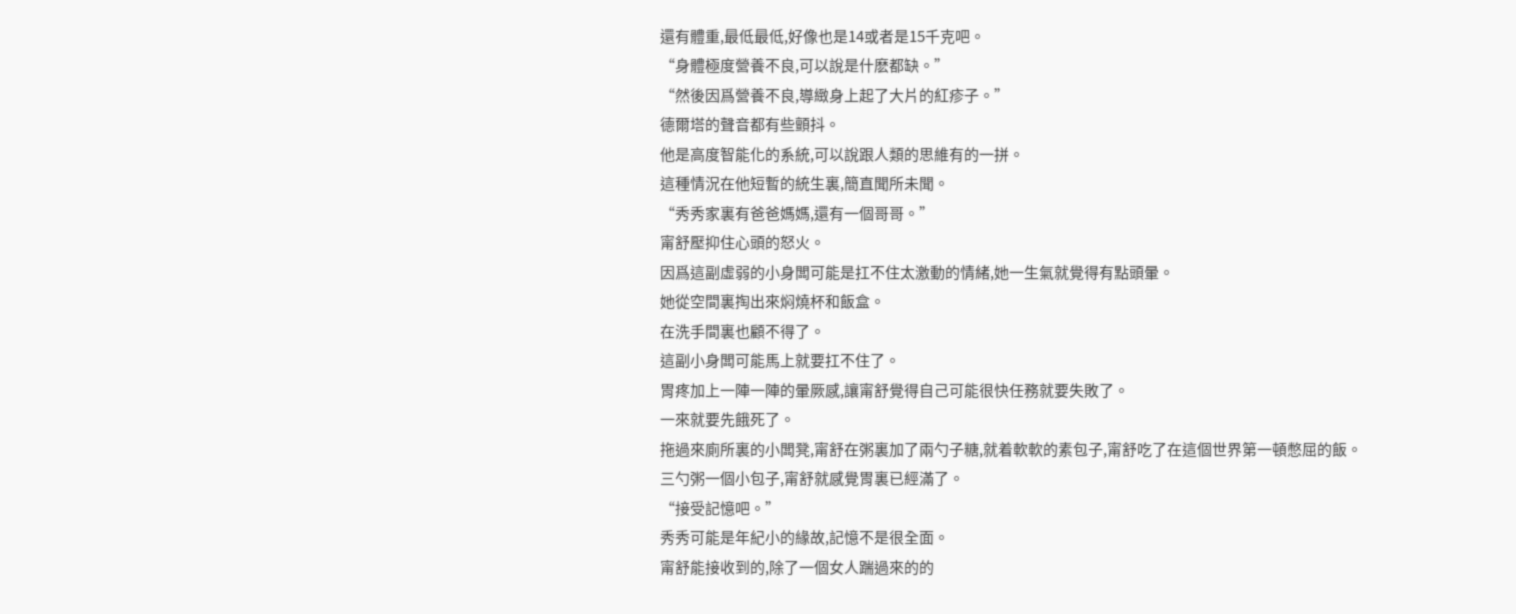還有體重,最低最低,好像也是14或者是15千克吧。
“身體極度營養不良,可以說是什麽都缺。”
“然後因爲營養不良,導緻身上起了大片的紅疹子。”
德爾塔的聲音都有些顫抖。
他是高度智能化的系統,可以說跟人類的思維有的一拼。
這種情況在他短暫的統生裏,簡直聞所未聞。
“秀秀家裏有爸爸媽媽,還有一個哥哥。”
甯舒壓抑住心頭的怒火。
因爲這副虛弱的小身闆可能是扛不住太激動的情緒,她一生氣就覺得有點頭暈。
她從空間裏掏出來焖燒杯和飯盒。
在洗手間裏也顧不得了。
這副小身闆可能馬上就要扛不住了。
胃疼加上一陣一陣的暈厥感,讓甯舒覺得自己可能很快任務就要失敗了。
一來就要先餓死了。
拖過來廁所裏的小闆凳,甯舒在粥裏加了兩勺子糖,就着軟軟的素包子,甯舒吃了在這個世界第一頓憋屈的飯。
三勺粥一個小包子,甯舒就感覺胃裏已經滿了。
“接受記憶吧。”
秀秀可能是年紀小的緣故,記憶不是很全面。
甯舒能接收到的,除了一個女人踹過來的的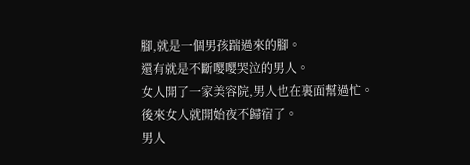腳,就是一個男孩踹過來的腳。
還有就是不斷嘤嘤哭泣的男人。
女人開了一家美容院,男人也在裏面幫過忙。
後來女人就開始夜不歸宿了。
男人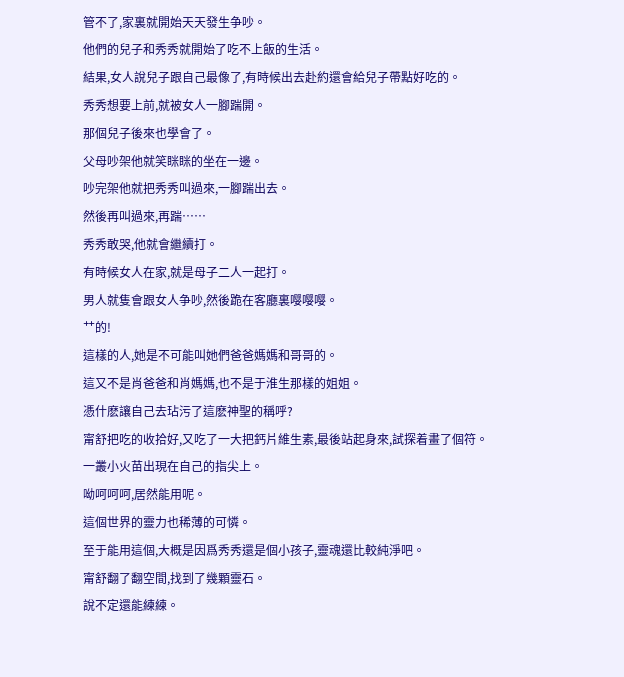管不了,家裏就開始天天發生争吵。
他們的兒子和秀秀就開始了吃不上飯的生活。
結果,女人說兒子跟自己最像了,有時候出去赴約還會給兒子帶點好吃的。
秀秀想要上前,就被女人一腳踹開。
那個兒子後來也學會了。
父母吵架他就笑眯眯的坐在一邊。
吵完架他就把秀秀叫過來,一腳踹出去。
然後再叫過來,再踹……
秀秀敢哭,他就會繼續打。
有時候女人在家,就是母子二人一起打。
男人就隻會跟女人争吵,然後跪在客廳裏嘤嘤嘤。
艹的!
這樣的人,她是不可能叫她們爸爸媽媽和哥哥的。
這又不是肖爸爸和肖媽媽,也不是于淮生那樣的姐姐。
憑什麽讓自己去玷污了這麽神聖的稱呼?
甯舒把吃的收拾好,又吃了一大把鈣片維生素,最後站起身來,試探着畫了個符。
一叢小火苗出現在自己的指尖上。
呦呵呵呵,居然能用呢。
這個世界的靈力也稀薄的可憐。
至于能用這個,大概是因爲秀秀還是個小孩子,靈魂還比較純淨吧。
甯舒翻了翻空間,找到了幾顆靈石。
說不定還能練練。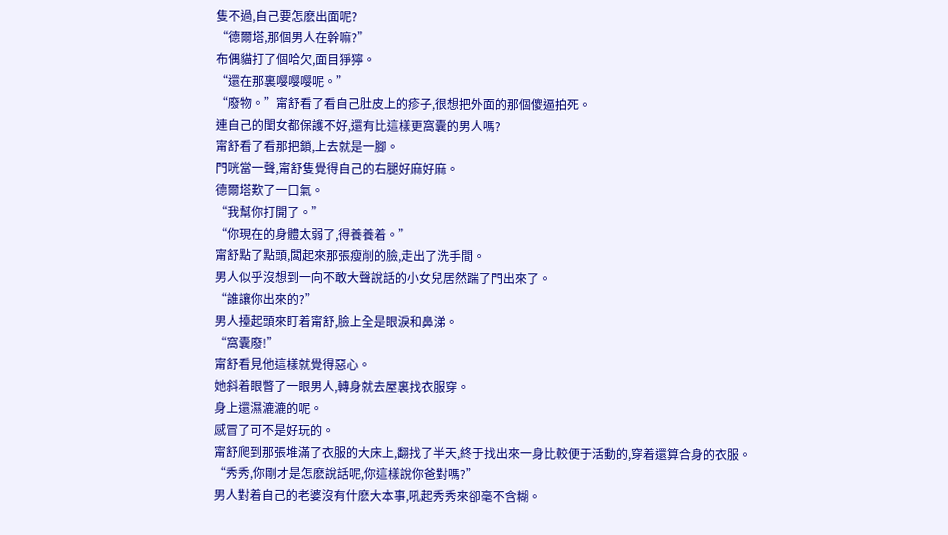隻不過,自己要怎麽出面呢?
“德爾塔,那個男人在幹嘛?”
布偶貓打了個哈欠,面目猙獰。
“還在那裏嘤嘤嘤呢。”
“廢物。”甯舒看了看自己肚皮上的疹子,很想把外面的那個傻逼拍死。
連自己的閨女都保護不好,還有比這樣更窩囊的男人嗎?
甯舒看了看那把鎖,上去就是一腳。
門咣當一聲,甯舒隻覺得自己的右腿好麻好麻。
德爾塔歎了一口氣。
“我幫你打開了。”
“你現在的身體太弱了,得養養着。”
甯舒點了點頭,闆起來那張瘦削的臉,走出了洗手間。
男人似乎沒想到一向不敢大聲說話的小女兒居然踹了門出來了。
“誰讓你出來的?”
男人擡起頭來盯着甯舒,臉上全是眼淚和鼻涕。
“窩囊廢!”
甯舒看見他這樣就覺得惡心。
她斜着眼瞥了一眼男人,轉身就去屋裏找衣服穿。
身上還濕漉漉的呢。
感冒了可不是好玩的。
甯舒爬到那張堆滿了衣服的大床上,翻找了半天,終于找出來一身比較便于活動的,穿着還算合身的衣服。
“秀秀,你剛才是怎麽說話呢,你這樣說你爸對嗎?”
男人對着自己的老婆沒有什麽大本事,吼起秀秀來卻毫不含糊。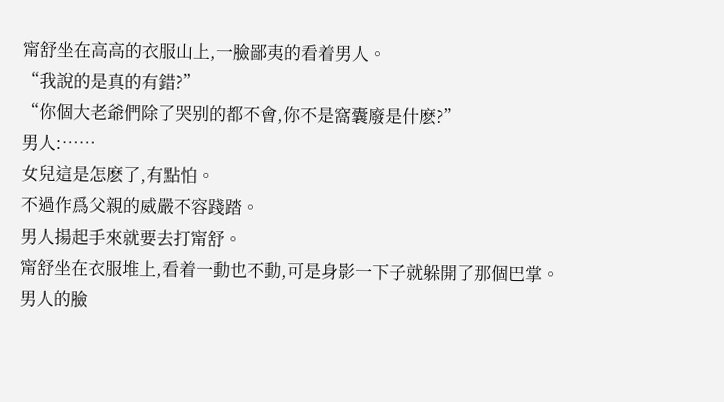甯舒坐在高高的衣服山上,一臉鄙夷的看着男人。
“我說的是真的有錯?”
“你個大老爺們除了哭别的都不會,你不是窩囊廢是什麽?”
男人:……
女兒這是怎麽了,有點怕。
不過作爲父親的威嚴不容踐踏。
男人揚起手來就要去打甯舒。
甯舒坐在衣服堆上,看着一動也不動,可是身影一下子就躲開了那個巴掌。
男人的臉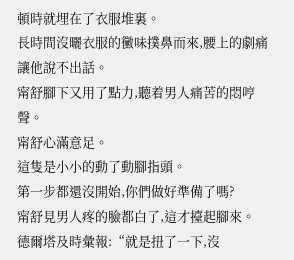頓時就埋在了衣服堆裏。
長時間沒曬衣服的黴味撲鼻而來,腰上的劇痛讓他說不出話。
甯舒腳下又用了點力,聽着男人痛苦的悶哼聲。
甯舒心滿意足。
這隻是小小的動了動腳指頭。
第一步都還沒開始,你們做好準備了嗎?
甯舒見男人疼的臉都白了,這才擡起腳來。
德爾塔及時彙報:“就是扭了一下,沒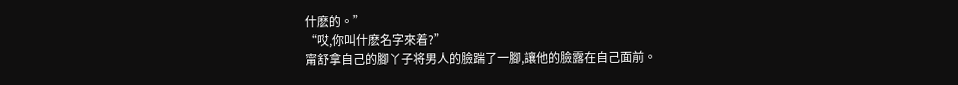什麽的。”
“哎,你叫什麽名字來着?”
甯舒拿自己的腳丫子将男人的臉踹了一腳,讓他的臉露在自己面前。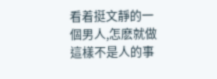看着挺文靜的一個男人,怎麽就做這樣不是人的事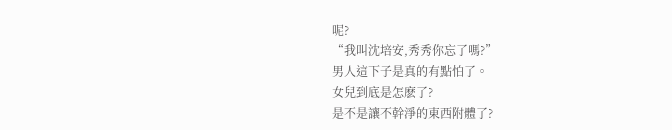呢?
“我叫沈培安,秀秀你忘了嗎?”
男人這下子是真的有點怕了。
女兒到底是怎麽了?
是不是讓不幹淨的東西附體了?